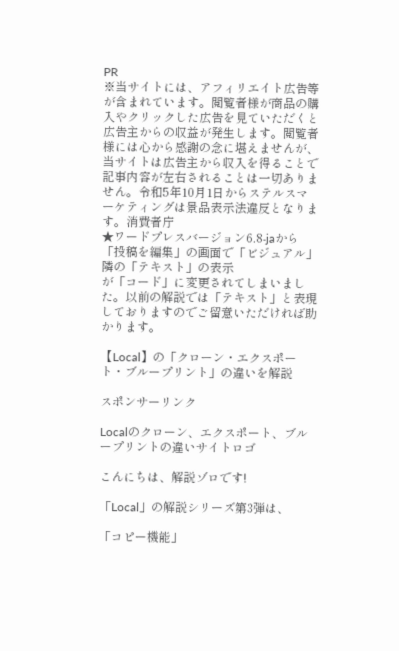PR
※当サイトには、アフィリエイト広告等が含まれています。閲覧者様が商品の購入やクリックした広告を見ていただくと広告主からの収益が発生します。閲覧者様には心から感謝の念に堪えませんが、当サイトは広告主から収入を得ることで記事内容が左右されることは一切ありません。令和5年10月1日からステルスマーケティングは景品表示法違反となります。消費者庁
★ワードプレスバージョン6.8-jaから「投稿を編集」の画面で「ビジュアル」隣の「テキスト」の表示
が「コード」に変更されてしまいました。以前の解説では「テキスト」と表現しておりますのでご留意いただければ助かります。

【Local】の「クローン・エクスポート・ブループリント」の違いを解説

スポンサーリンク

Localのクローン、エクスポート、ブループリントの違いサイトロゴ

こんにちは、解説ゾロです!

「Local」の解説シリーズ第3弾は、

「コピー機能」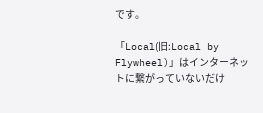です。

「Local(旧:Local by Flywheel)」はインターネットに繋がっていないだけ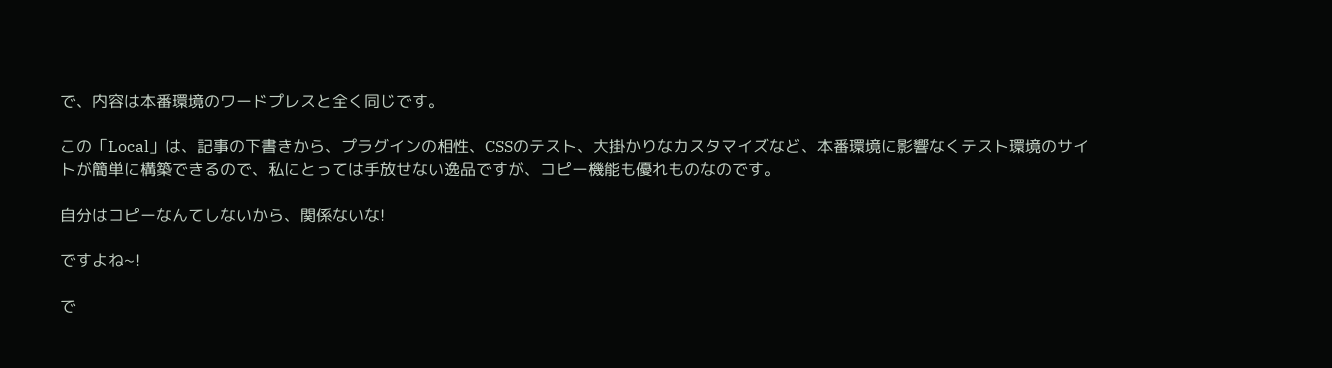で、内容は本番環境のワードプレスと全く同じです。

この「Local」は、記事の下書きから、プラグインの相性、CSSのテスト、大掛かりなカスタマイズなど、本番環境に影響なくテスト環境のサイトが簡単に構築できるので、私にとっては手放せない逸品ですが、コピー機能も優れものなのです。

自分はコピーなんてしないから、関係ないな!

ですよね~!

で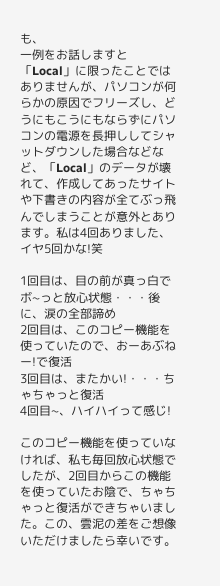も、
一例をお話しますと「Local」に限ったことではありませんが、パソコンが何らかの原因でフリーズし、どうにもこうにもならずにパソコンの電源を長押ししてシャットダウンした場合などなど、「Local」のデータが壊れて、作成してあったサイトや下書きの内容が全てぶっ飛んでしまうことが意外とあります。私は4回ありました、イヤ5回かな!笑

1回目は、目の前が真っ白でボ~っと放心状態・・・後に、涙の全部諦め
2回目は、このコピー機能を使っていたので、おーあぶねー!で復活
3回目は、またかい!・・・ちゃちゃっと復活
4回目~、ハイハイって感じ!

このコピー機能を使っていなければ、私も毎回放心状態でしたが、2回目からこの機能を使っていたお陰で、ちゃちゃっと復活ができちゃいました。この、雲泥の差をご想像いただけましたら幸いです。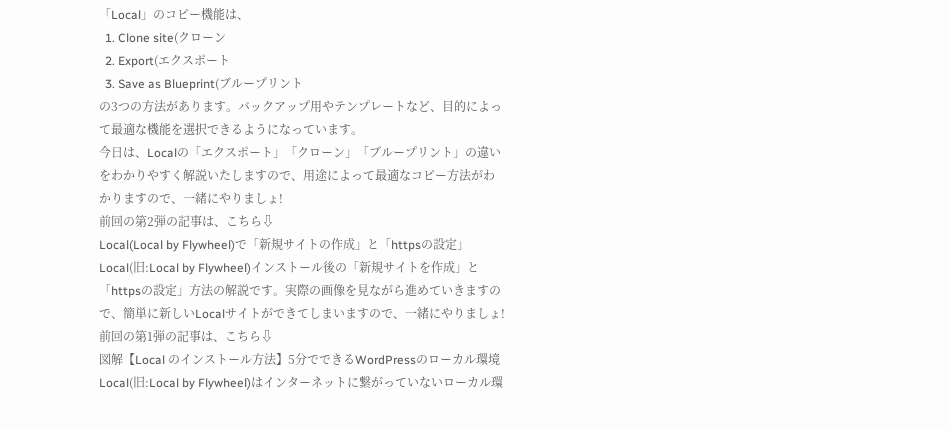「Local」のコピー機能は、
  1. Clone site(クローン
  2. Export(エクスポート
  3. Save as Blueprint(ブループリント
の3つの方法があります。バックアップ用やテンプレートなど、目的によって最適な機能を選択できるようになっています。
今日は、Localの「エクスポート」「クローン」「ブループリント」の違いをわかりやすく解説いたしますので、用途によって最適なコピー方法がわかりますので、一緒にやりましょ!
前回の第2弾の記事は、こちら⇩
Local(Local by Flywheel)で「新規サイトの作成」と「httpsの設定」
Local(旧:Local by Flywheel)インストール後の「新規サイトを作成」と「httpsの設定」方法の解説です。実際の画像を見ながら進めていきますので、簡単に新しいLocalサイトができてしまいますので、一緒にやりましょ!
前回の第1弾の記事は、こちら⇩
図解【Local のインストール方法】5分でできるWordPressのローカル環境
Local(旧:Local by Flywheel)はインターネットに繋がっていないローカル環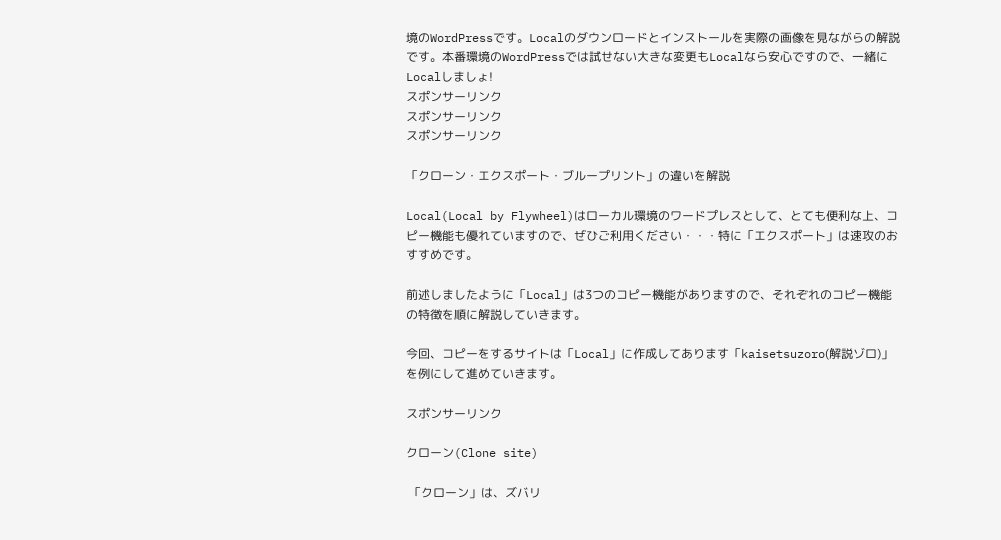境のWordPressです。Localのダウンロードとインストールを実際の画像を見ながらの解説です。本番環境のWordPressでは試せない大きな変更もLocalなら安心ですので、一緒にLocalしましょ!
スポンサーリンク
スポンサーリンク
スポンサーリンク

「クローン・エクスポート・ブループリント」の違いを解説

Local(Local by Flywheel)はローカル環境のワードプレスとして、とても便利な上、コピー機能も優れていますので、ぜひご利用ください・・・特に「エクスポート」は速攻のおすすめです。

前述しましたように「Local」は3つのコピー機能がありますので、それぞれのコピー機能の特徴を順に解説していきます。

今回、コピーをするサイトは「Local」に作成してあります「kaisetsuzoro(解説ゾロ)」を例にして進めていきます。

スポンサーリンク

クローン(Clone site)

 「クローン」は、ズバリ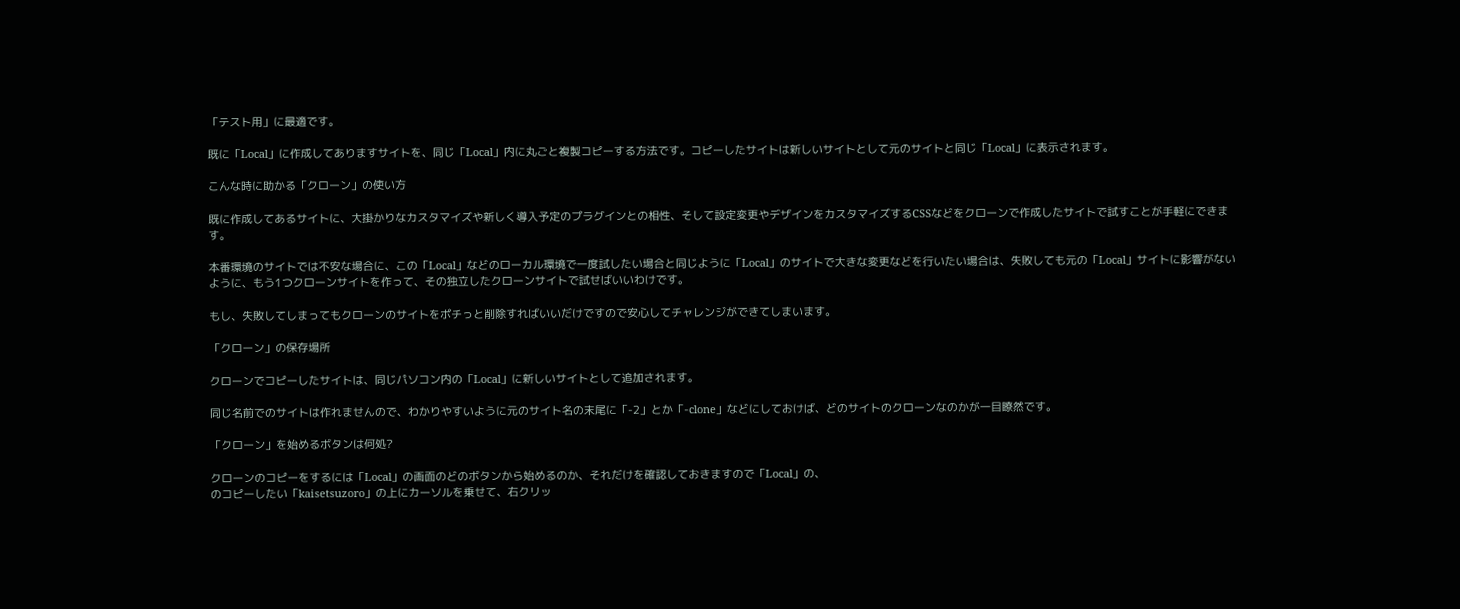「テスト用」に最適です。

既に「Local」に作成してありますサイトを、同じ「Local」内に丸ごと複製コピーする方法です。コピーしたサイトは新しいサイトとして元のサイトと同じ「Local」に表示されます。

こんな時に助かる「クローン」の使い方

既に作成してあるサイトに、大掛かりなカスタマイズや新しく導入予定のプラグインとの相性、そして設定変更やデザインをカスタマイズするCSSなどをクローンで作成したサイトで試すことが手軽にできます。

本番環境のサイトでは不安な場合に、この「Local」などのローカル環境で一度試したい場合と同じように「Local」のサイトで大きな変更などを行いたい場合は、失敗しても元の「Local」サイトに影響がないように、もう1つクローンサイトを作って、その独立したクローンサイトで試せばいいわけです。

もし、失敗してしまってもクローンのサイトをポチっと削除すればいいだけですので安心してチャレンジができてしまいます。

「クローン」の保存場所

クローンでコピーしたサイトは、同じパソコン内の「Local」に新しいサイトとして追加されます。

同じ名前でのサイトは作れませんので、わかりやすいように元のサイト名の末尾に「-2」とか「-clone」などにしておけば、どのサイトのクローンなのかが一目瞭然です。

「クローン」を始めるボタンは何処?

クローンのコピーをするには「Local」の画面のどのボタンから始めるのか、それだけを確認しておきますので「Local」の、
のコピーしたい「kaisetsuzoro」の上にカーソルを乗せて、右クリッ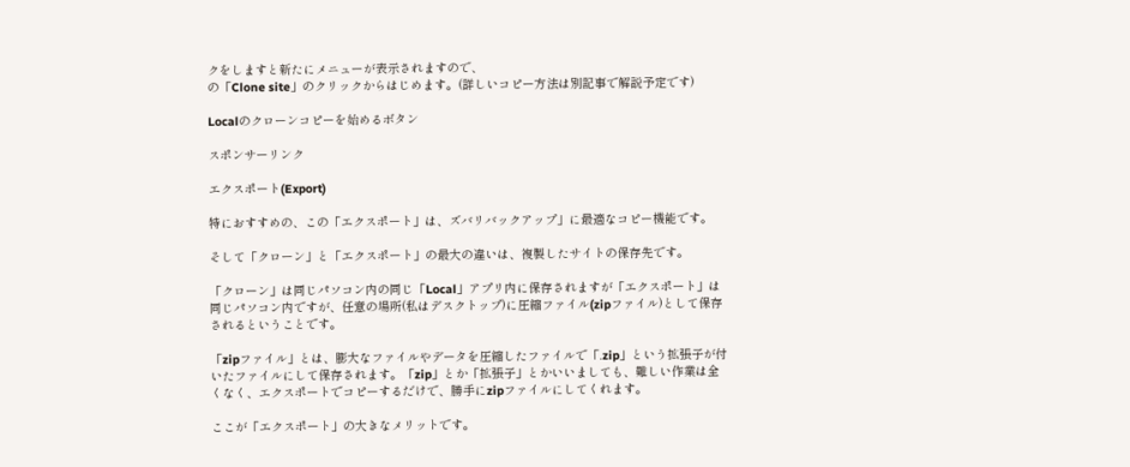クをしますと新たにメニューが表示されますので、
の「Clone site」のクリックからはじめます。(詳しいコピー方法は別記事で解説予定です)

Localのクローンコピーを始めるボタン

スポンサーリンク

エクスポート(Export)

特におすすめの、この「エクスポート」は、ズバリバックアップ」に最適なコピー機能です。

そして「クローン」と「エクスポート」の最大の違いは、複製したサイトの保存先です。

「クローン」は同じパソコン内の同じ「Local」アプリ内に保存されますが「エクスポート」は同じパソコン内ですが、任意の場所(私はデスクトップ)に圧縮ファイル(zipファイル)として保存されるということです。

「zipファイル」とは、膨大なファイルやデータを圧縮したファイルで「.zip」という拡張子が付いたファイルにして保存されます。「zip」とか「拡張子」とかいいましても、難しい作業は全くなく、エクスポートでコピーするだけで、勝手にzipファイルにしてくれます。

ここが「エクスポート」の大きなメリットです。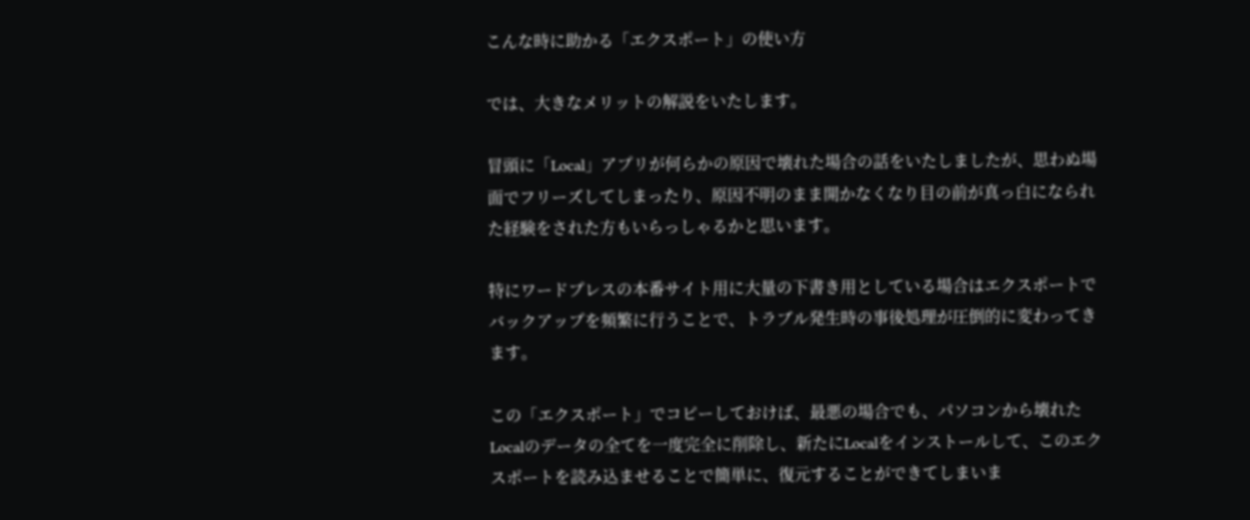こんな時に助かる「エクスポート」の使い方

では、大きなメリットの解説をいたします。

冒頭に「Local」アプリが何らかの原因で壊れた場合の話をいたしましたが、思わぬ場面でフリーズしてしまったり、原因不明のまま開かなくなり目の前が真っ白になられた経験をされた方もいらっしゃるかと思います。

特にワードプレスの本番サイト用に大量の下書き用としている場合はエクスポートでバックアップを頻繁に行うことで、トラブル発生時の事後処理が圧倒的に変わってきます。

この「エクスポート」でコピーしておけば、最悪の場合でも、パソコンから壊れたLocalのデータの全てを一度完全に削除し、新たにLocalをインストールして、このエクスポートを読み込ませることで簡単に、復元することができてしまいま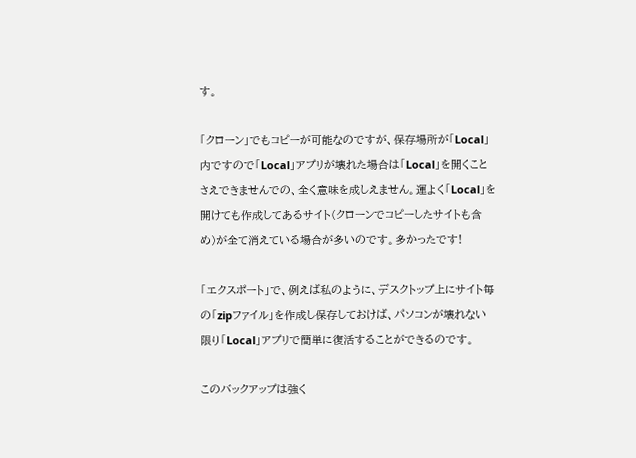す。

「クローン」でもコピーが可能なのですが、保存場所が「Local」内ですので「Local」アプリが壊れた場合は「Local」を開くことさえできませんでの、全く意味を成しえません。運よく「Local」を開けても作成してあるサイト(クローンでコピーしたサイトも含め)が全て消えている場合が多いのです。多かったです!

「エクスポート」で、例えば私のように、デスクトップ上にサイト毎の「zipファイル」を作成し保存しておけば、パソコンが壊れない限り「Local」アプリで簡単に復活することができるのです。

このバックアップは強く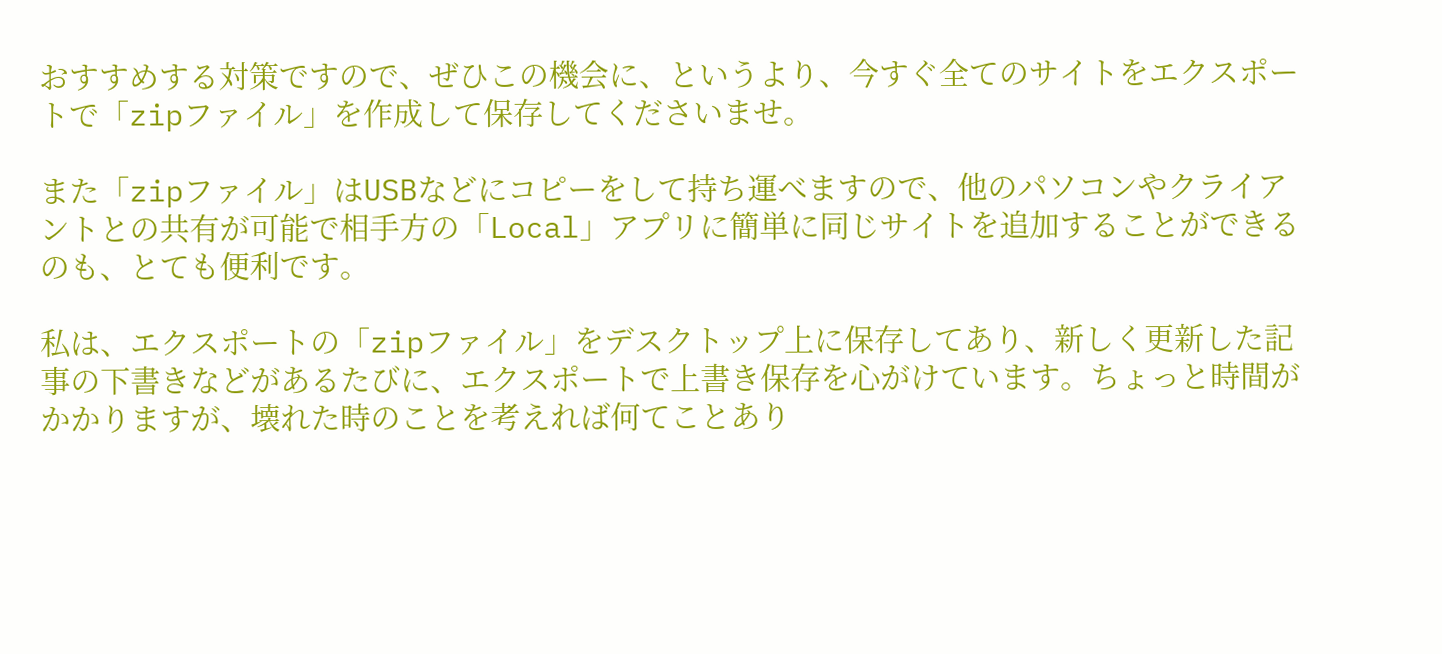おすすめする対策ですので、ぜひこの機会に、というより、今すぐ全てのサイトをエクスポートで「zipファイル」を作成して保存してくださいませ。

また「zipファイル」はUSBなどにコピーをして持ち運べますので、他のパソコンやクライアントとの共有が可能で相手方の「Local」アプリに簡単に同じサイトを追加することができるのも、とても便利です。

私は、エクスポートの「zipファイル」をデスクトップ上に保存してあり、新しく更新した記事の下書きなどがあるたびに、エクスポートで上書き保存を心がけています。ちょっと時間がかかりますが、壊れた時のことを考えれば何てことあり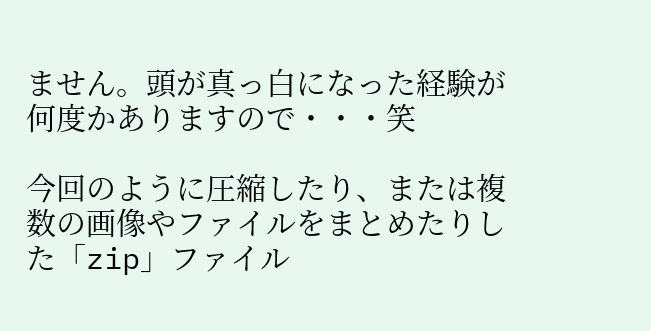ません。頭が真っ白になった経験が何度かありますので・・・笑

今回のように圧縮したり、または複数の画像やファイルをまとめたりした「zip」ファイル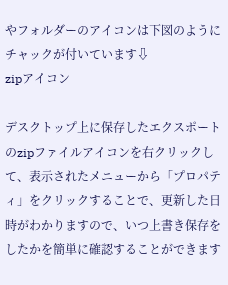やフォルダーのアイコンは下図のようにチャックが付いています⇩
zipアイコン

デスクトップ上に保存したエクスポートのzipファイルアイコンを右クリックして、表示されたメニューから「プロパティ」をクリックすることで、更新した日時がわかりますので、いつ上書き保存をしたかを簡単に確認することができます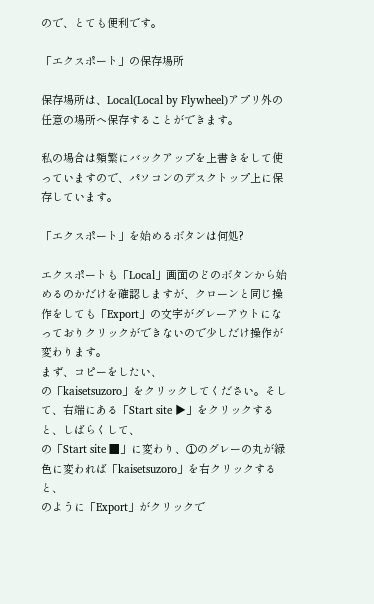ので、とても便利です。

「エクスポート」の保存場所

保存場所は、Local(Local by Flywheel)アプリ外の任意の場所へ保存することができます。

私の場合は頻繁にバックアップを上書きをして使っていますので、パソコンのデスクトップ上に保存しています。

「エクスポート」を始めるボタンは何処?

エクスポートも「Local」画面のどのボタンから始めるのかだけを確認しますが、クローンと同じ操作をしても「Export」の文字がグレーアウトになっておりクリックができないので少しだけ操作が変わります。
まず、コピーをしたい、
の「kaisetsuzoro」をクリックしてください。そして、右端にある「Start site ▶」をクリックすると、しばらくして、
の「Start site ■」に変わり、①のグレーの丸が緑色に変われば「kaisetsuzoro」を右クリックすると、
のように「Export」がクリックで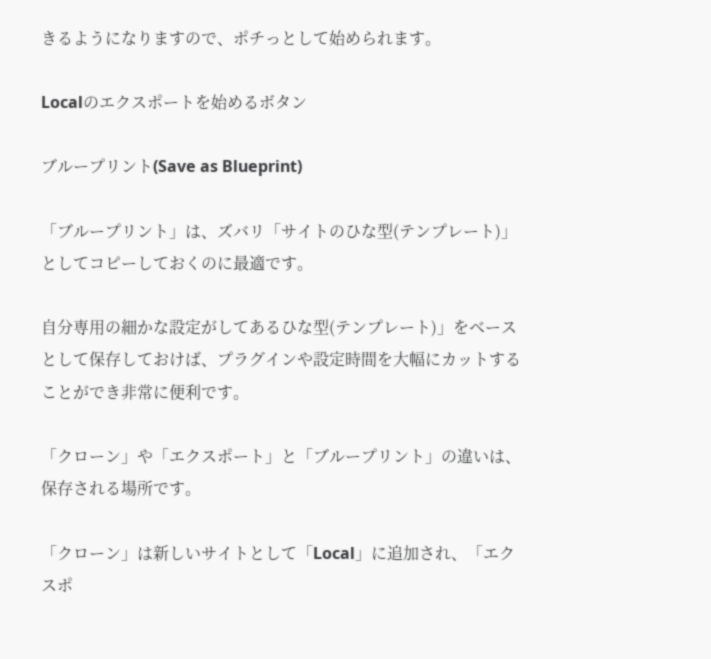きるようになりますので、ポチっとして始められます。

Localのエクスポートを始めるボタン

ブループリント(Save as Blueprint)

「ブループリント」は、ズバリ「サイトのひな型(テンプレート)」としてコピーしておくのに最適です。

自分専用の細かな設定がしてあるひな型(テンプレート)」をベースとして保存しておけば、プラグインや設定時間を大幅にカットすることができ非常に便利です。

「クローン」や「エクスポート」と「ブループリント」の違いは、保存される場所です。

「クローン」は新しいサイトとして「Local」に追加され、「エクスポ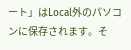ート」はLocal外のパソコンに保存されます。そ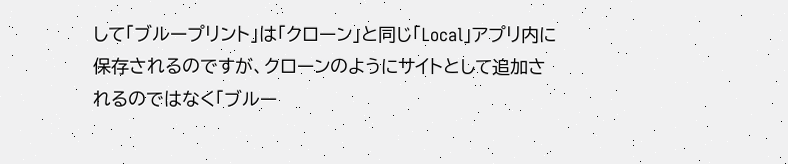して「ブループリント」は「クローン」と同じ「Local」アプリ内に保存されるのですが、クローンのようにサイトとして追加されるのではなく「ブルー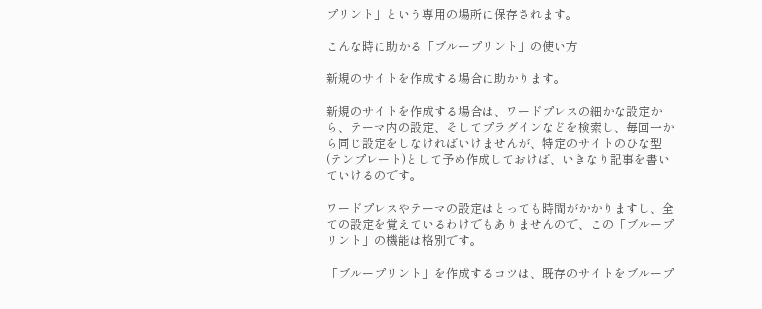プリント」という専用の場所に保存されます。

こんな時に助かる「ブループリント」の使い方

新規のサイトを作成する場合に助かります。

新規のサイトを作成する場合は、ワードプレスの細かな設定から、テーマ内の設定、そしてプラグインなどを検索し、毎回一から同じ設定をしなければいけませんが、特定のサイトのひな型(テンプレート)として予め作成しておけば、いきなり記事を書いていけるのです。

ワードプレスやテーマの設定はとっても時間がかかりますし、全ての設定を覚えているわけでもありませんので、この「ブループリント」の機能は格別です。

「ブループリント」を作成するコツは、既存のサイトをブループ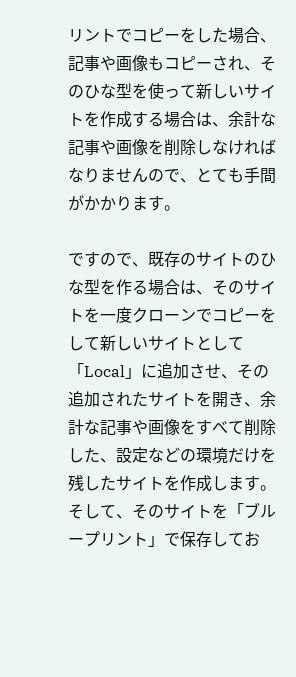リントでコピーをした場合、記事や画像もコピーされ、そのひな型を使って新しいサイトを作成する場合は、余計な記事や画像を削除しなければなりませんので、とても手間がかかります。

ですので、既存のサイトのひな型を作る場合は、そのサイトを一度クローンでコピーをして新しいサイトとして「Local」に追加させ、その追加されたサイトを開き、余計な記事や画像をすべて削除した、設定などの環境だけを残したサイトを作成します。そして、そのサイトを「ブループリント」で保存してお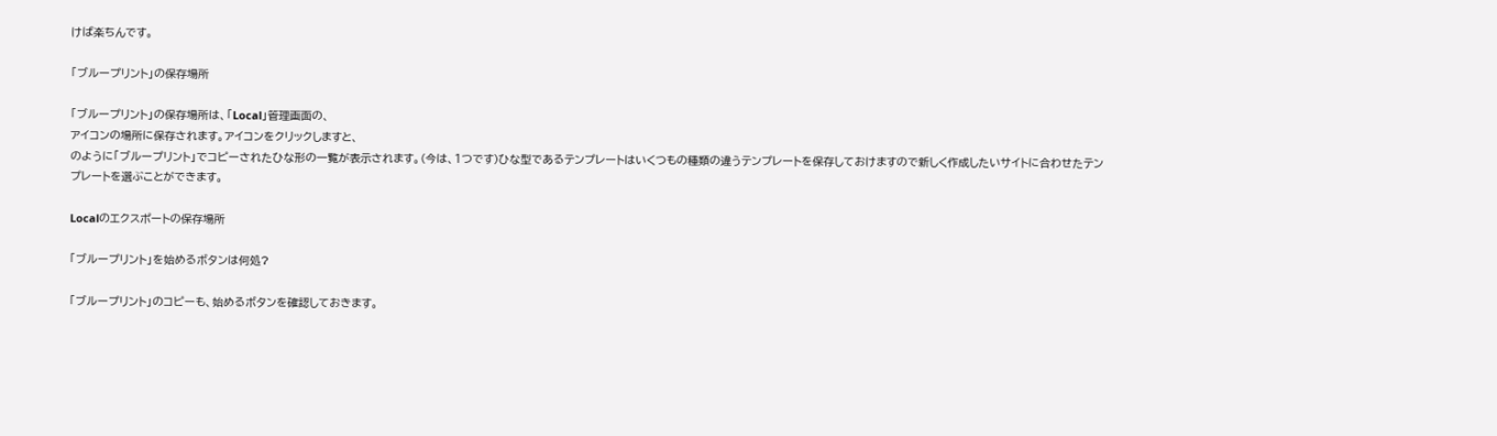けば楽ちんです。

「ブループリント」の保存場所

「ブループリント」の保存場所は、「Local」管理画面の、
アイコンの場所に保存されます。アイコンをクリックしますと、
のように「ブループリント」でコピーされたひな形の一覧が表示されます。(今は、1つです)ひな型であるテンプレートはいくつもの種類の違うテンプレートを保存しておけますので新しく作成したいサイトに合わせたテンプレートを選ぶことができます。

Localのエクスポートの保存場所

「ブループリント」を始めるボタンは何処?

「ブループリント」のコピーも、始めるボタンを確認しておきます。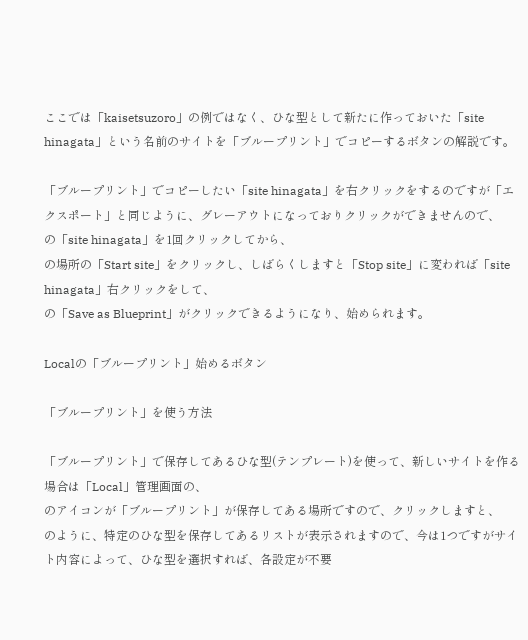ここでは「kaisetsuzoro」の例ではなく、ひな型として新たに作っておいた「site hinagata」という名前のサイトを「ブループリント」でコピーするボタンの解説です。

「ブループリント」でコピーしたい「site hinagata」を右クリックをするのですが「エクスポート」と同じように、グレーアウトになっておりクリックができませんので、
の「site hinagata」を1回クリックしてから、
の場所の「Start site」をクリックし、しばらくしますと「Stop site」に変われば「site hinagata」右クリックをして、
の「Save as Blueprint」がクリックできるようになり、始められます。

Localの「ブループリント」始めるボタン

「ブループリント」を使う方法

「ブループリント」で保存してあるひな型(テンプレート)を使って、新しいサイトを作る場合は「Local」管理画面の、
のアイコンが「ブループリント」が保存してある場所ですので、クリックしますと、
のように、特定のひな型を保存してあるリストが表示されますので、今は1つですがサイト内容によって、ひな型を選択すれば、各設定が不要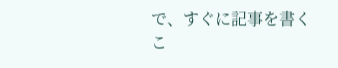で、すぐに記事を書くこ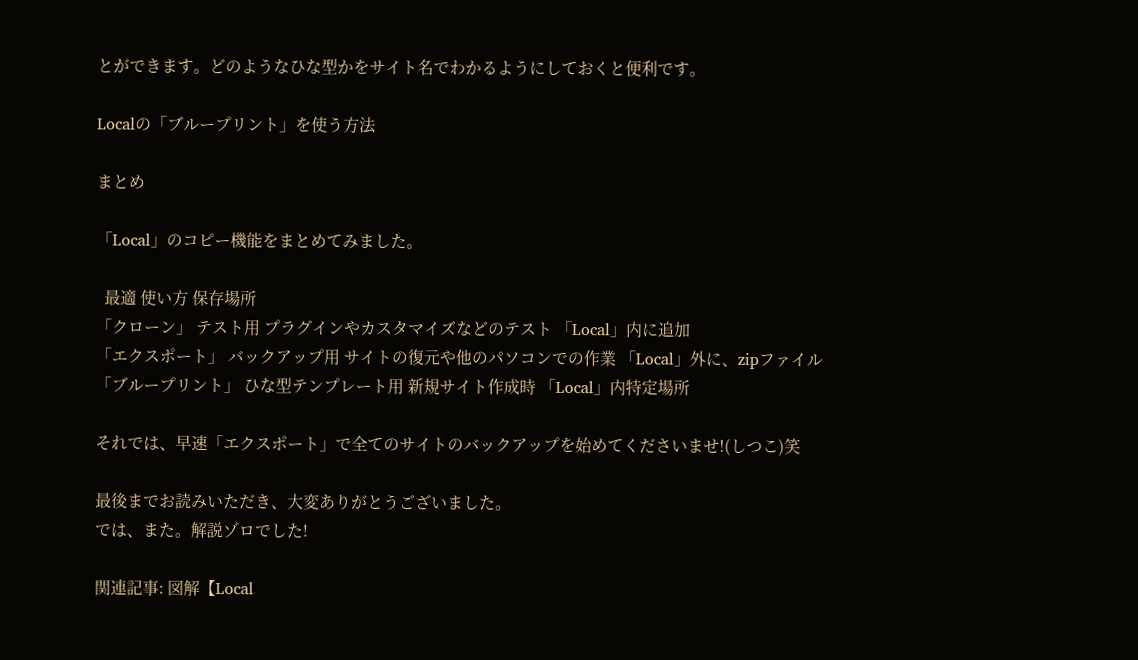とができます。どのようなひな型かをサイト名でわかるようにしておくと便利です。

Localの「ブループリント」を使う方法

まとめ

「Local」のコピー機能をまとめてみました。

  最適 使い方 保存場所
「クローン」 テスト用 プラグインやカスタマイズなどのテスト 「Local」内に追加
「エクスポート」 バックアップ用 サイトの復元や他のパソコンでの作業 「Local」外に、zipファイル
「ブループリント」 ひな型テンプレート用 新規サイト作成時 「Local」内特定場所

それでは、早速「エクスポート」で全てのサイトのバックアップを始めてくださいませ!(しつこ)笑

最後までお読みいただき、大変ありがとうございました。
では、また。解説ゾロでした!

関連記事: 図解【Local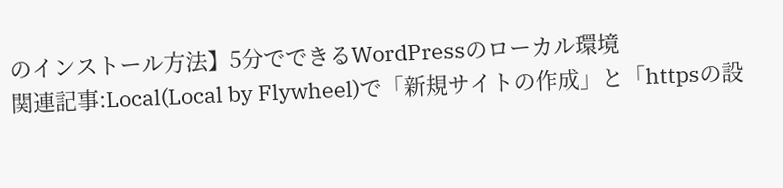のインストール方法】5分でできるWordPressのローカル環境
関連記事:Local(Local by Flywheel)で「新規サイトの作成」と「httpsの設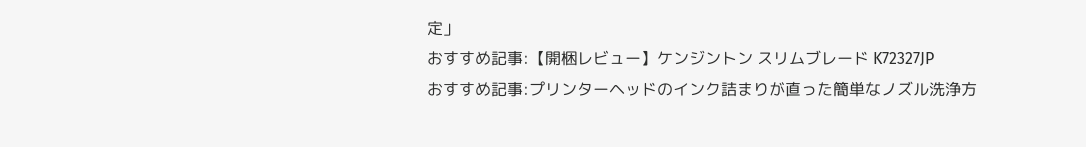定」
おすすめ記事:【開梱レビュー】ケンジントン スリムブレード K72327JP
おすすめ記事:プリンターヘッドのインク詰まりが直った簡単なノズル洗浄方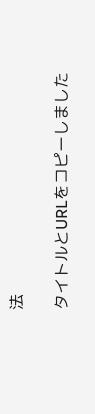法

タイトルとURLをコピーしました